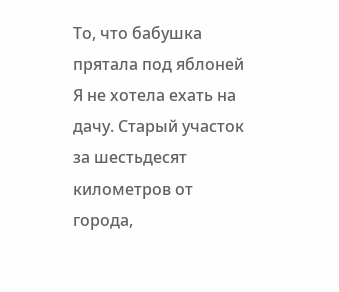То, что бабушка прятала под яблоней
Я не хотела ехать на дачу. Старый участок за шестьдесят километров от города,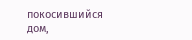покосившийся дом,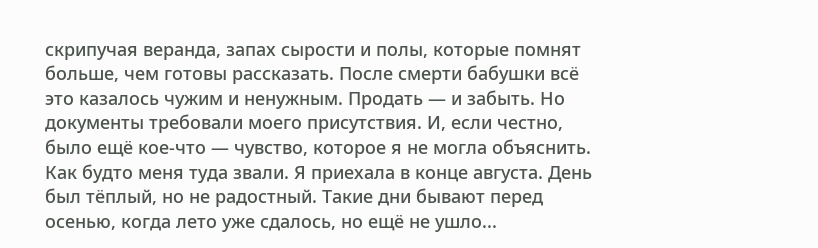скрипучая веранда, запах сырости и полы, которые помнят больше, чем готовы рассказать. После смерти бабушки всё это казалось чужим и ненужным. Продать — и забыть. Но документы требовали моего присутствия. И, если честно, было ещё кое-что — чувство, которое я не могла объяснить. Как будто меня туда звали. Я приехала в конце августа. День был тёплый, но не радостный. Такие дни бывают перед осенью, когда лето уже сдалось, но ещё не ушло...